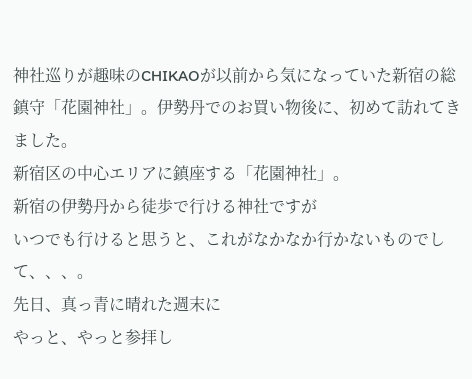神社巡りが趣味のCHIKAOが以前から気になっていた新宿の総鎮守「花園神社」。伊勢丹でのお買い物後に、初めて訪れてきました。
新宿区の中心エリアに鎮座する「花園神社」。
新宿の伊勢丹から徒歩で行ける神社ですが
いつでも行けると思うと、これがなかなか行かないものでして、、、。
先日、真っ青に晴れた週末に
やっと、やっと参拝し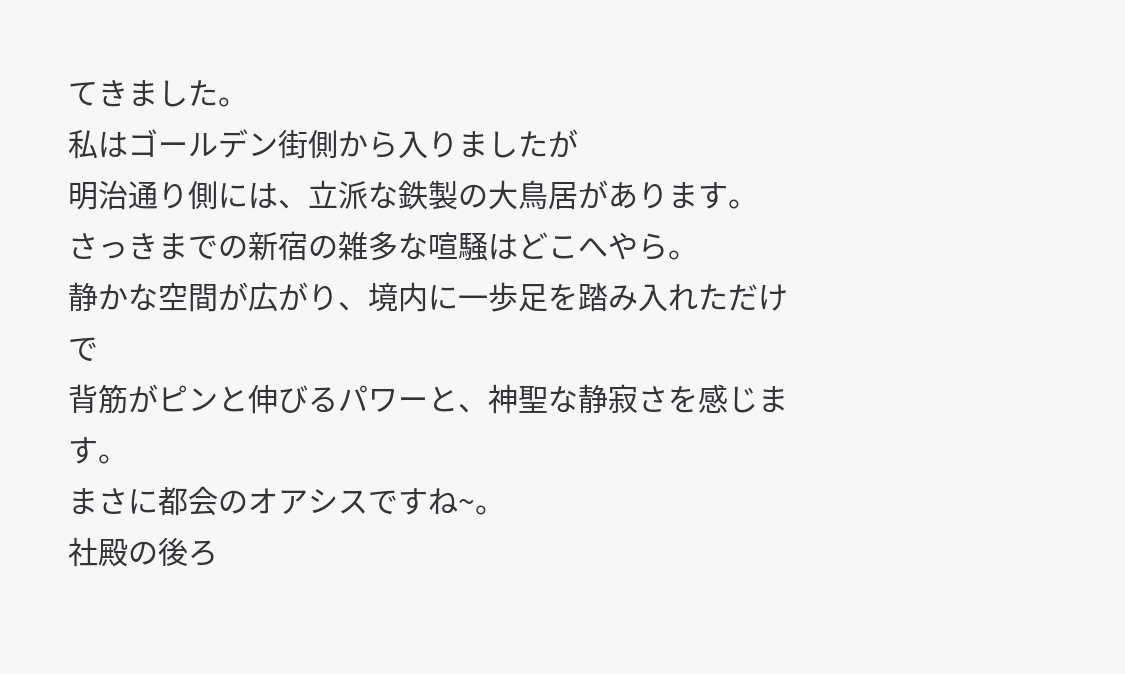てきました。
私はゴールデン街側から入りましたが
明治通り側には、立派な鉄製の大鳥居があります。
さっきまでの新宿の雑多な喧騒はどこへやら。
静かな空間が広がり、境内に一歩足を踏み入れただけで
背筋がピンと伸びるパワーと、神聖な静寂さを感じます。
まさに都会のオアシスですね~。
社殿の後ろ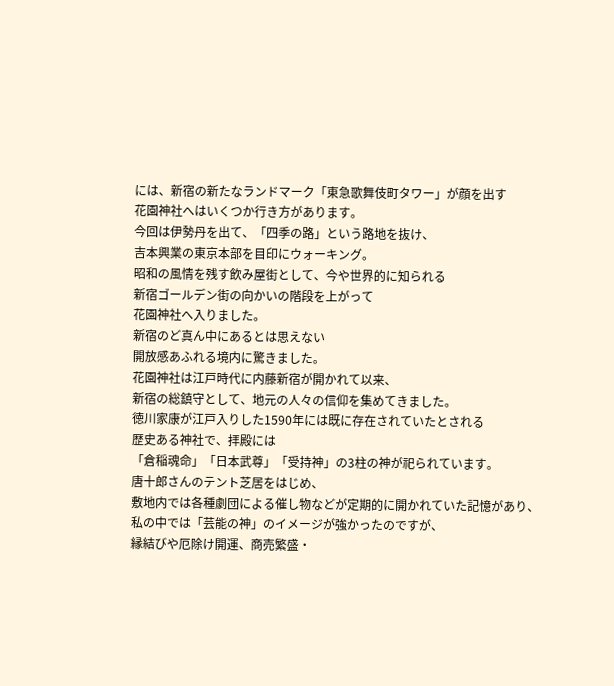には、新宿の新たなランドマーク「東急歌舞伎町タワー」が顔を出す
花園神社へはいくつか行き方があります。
今回は伊勢丹を出て、「四季の路」という路地を抜け、
吉本興業の東京本部を目印にウォーキング。
昭和の風情を残す飲み屋街として、今や世界的に知られる
新宿ゴールデン街の向かいの階段を上がって
花園神社へ入りました。
新宿のど真ん中にあるとは思えない
開放感あふれる境内に驚きました。
花園神社は江戸時代に内藤新宿が開かれて以来、
新宿の総鎮守として、地元の人々の信仰を集めてきました。
徳川家康が江戸入りした1590年には既に存在されていたとされる
歴史ある神社で、拝殿には
「倉稲魂命」「日本武尊」「受持神」の3柱の神が祀られています。
唐十郎さんのテント芝居をはじめ、
敷地内では各種劇団による催し物などが定期的に開かれていた記憶があり、
私の中では「芸能の神」のイメージが強かったのですが、
縁結びや厄除け開運、商売繁盛・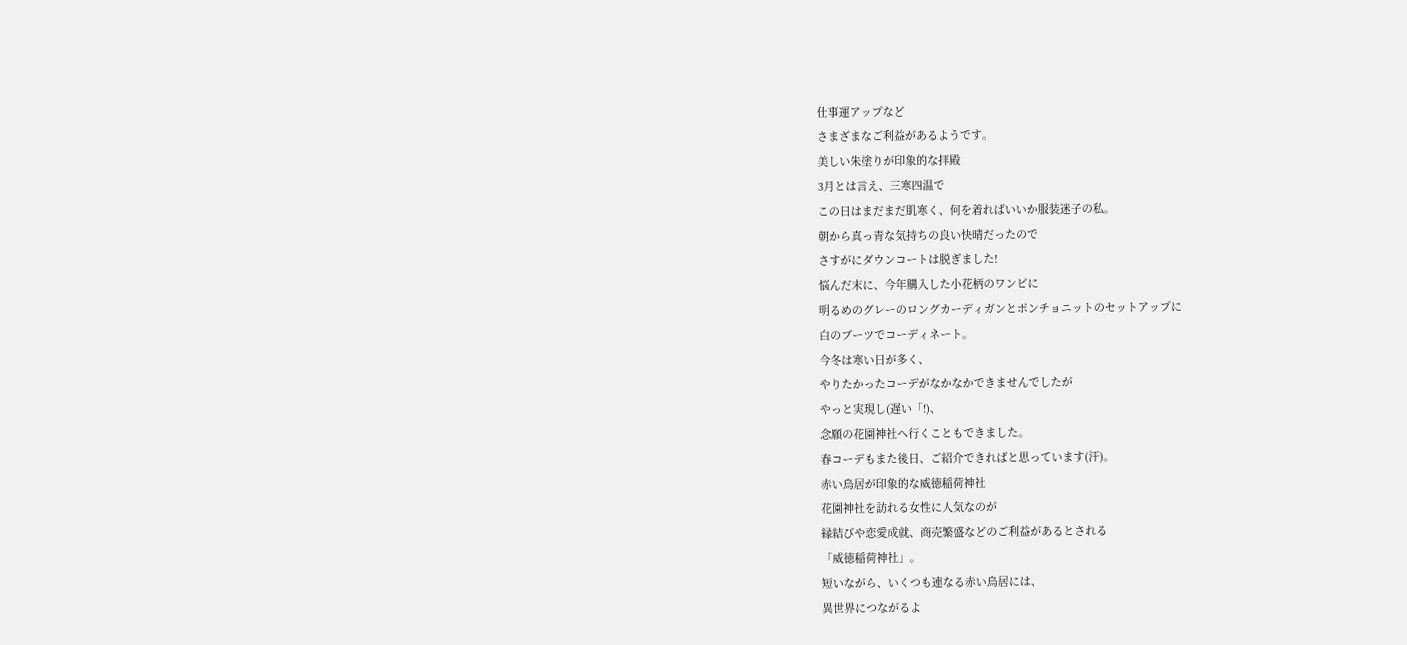仕事運アップなど
さまざまなご利益があるようです。
美しい朱塗りが印象的な拝殿
3月とは言え、三寒四温で
この日はまだまだ肌寒く、何を着ればいいか服装迷子の私。
朝から真っ青な気持ちの良い快晴だったので
さすがにダウンコートは脱ぎました!
悩んだ末に、今年購入した小花柄のワンピに
明るめのグレーのロングカーディガンとポンチョニットのセットアップに
白のブーツでコーディネート。
今冬は寒い日が多く、
やりたかったコーデがなかなかできませんでしたが
やっと実現し(遅い「!)、
念願の花園神社へ行くこともできました。
春コーデもまた後日、ご紹介できればと思っています(汗)。
赤い鳥居が印象的な威徳稲荷神社
花園神社を訪れる女性に人気なのが
縁結びや恋愛成就、商売繁盛などのご利益があるとされる
「威徳稲荷神社」。
短いながら、いくつも連なる赤い鳥居には、
異世界につながるよ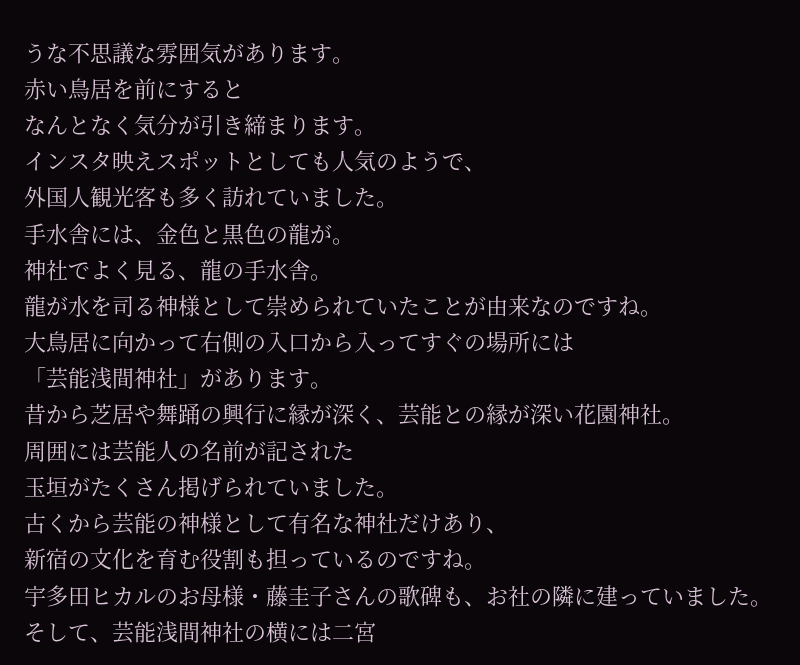うな不思議な雰囲気があります。
赤い鳥居を前にすると
なんとなく気分が引き締まります。
インスタ映えスポットとしても人気のようで、
外国人観光客も多く訪れていました。
手水舎には、金色と黒色の龍が。
神社でよく見る、龍の手水舎。
龍が水を司る神様として崇められていたことが由来なのですね。
大鳥居に向かって右側の入口から入ってすぐの場所には
「芸能浅間神社」があります。
昔から芝居や舞踊の興行に縁が深く、芸能との縁が深い花園神社。
周囲には芸能人の名前が記された
玉垣がたくさん掲げられていました。
古くから芸能の神様として有名な神社だけあり、
新宿の文化を育む役割も担っているのですね。
宇多田ヒカルのお母様・藤圭子さんの歌碑も、お社の隣に建っていました。
そして、芸能浅間神社の横には二宮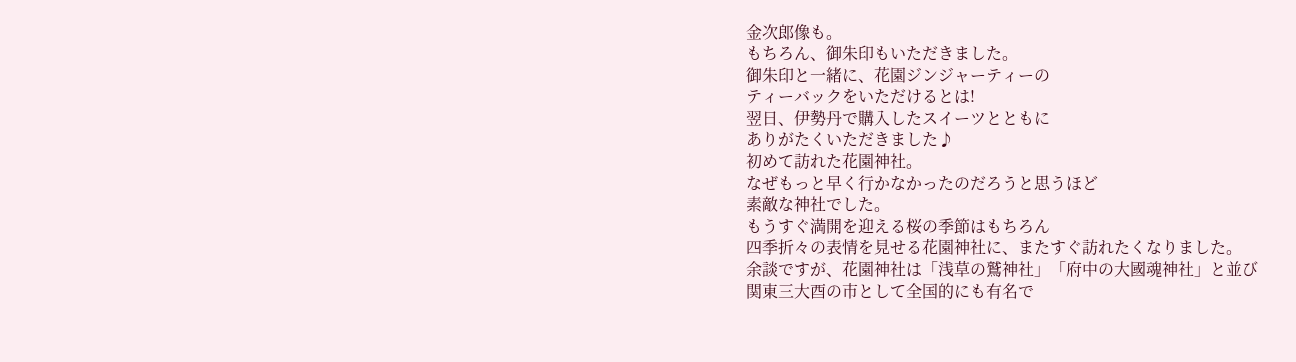金次郎像も。
もちろん、御朱印もいただきました。
御朱印と一緒に、花園ジンジャーティーの
ティーバックをいただけるとは!
翌日、伊勢丹で購入したスイーツとともに
ありがたくいただきました♪
初めて訪れた花園神社。
なぜもっと早く行かなかったのだろうと思うほど
素敵な神社でした。
もうすぐ満開を迎える桜の季節はもちろん
四季折々の表情を見せる花園神社に、またすぐ訪れたくなりました。
余談ですが、花園神社は「浅草の鷲神社」「府中の大國魂神社」と並び
関東三大酉の市として全国的にも有名で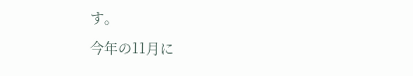す。
今年の11月に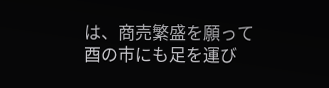は、商売繁盛を願って
酉の市にも足を運び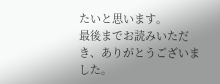たいと思います。
最後までお読みいただき、ありがとうございました。